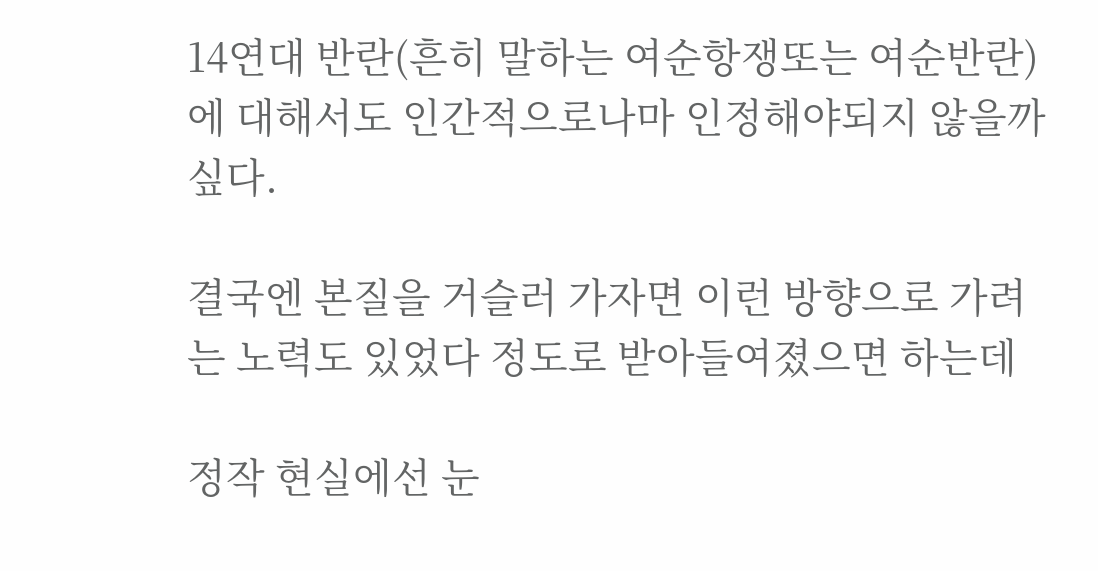14연대 반란(흔히 말하는 여순항쟁또는 여순반란)에 대해서도 인간적으로나마 인정해야되지 않을까 싶다.

결국엔 본질을 거슬러 가자면 이런 방향으로 가려는 노력도 있었다 정도로 받아들여졌으면 하는데

정작 현실에선 눈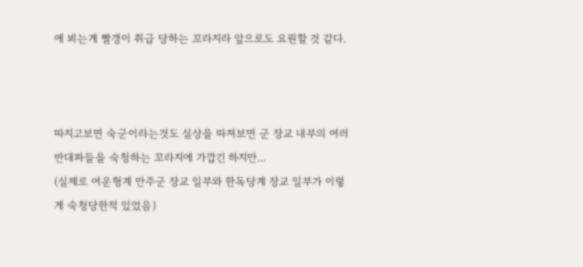에 뵈는게 빨갱이 취급 당하는 꼬라지라 앞으로도 요원할 것 같다.



따지고보면 숙군이라는것도 실상을 따져보면 군 장교 내부의 여러 반대파들을 숙청하는 꼬라지에 가깝긴 하지만...
(실제로 여운형계 만주군 장교 일부와 한독당계 장교 일부가 이렇게 숙청당한적 있었음)